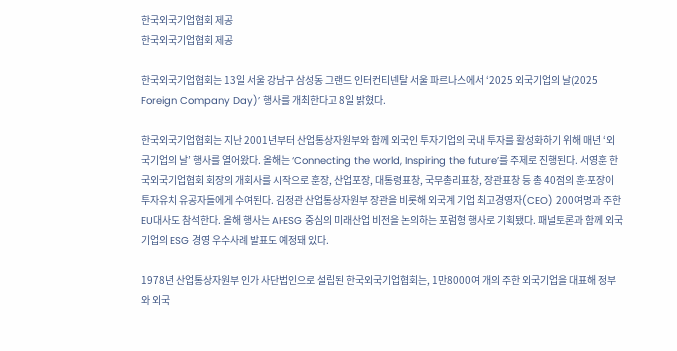한국외국기업협회 제공
한국외국기업협회 제공

한국외국기업협회는 13일 서울 강남구 삼성동 그랜드 인터컨티넨탈 서울 파르나스에서 ‘2025 외국기업의 날(2025 Foreign Company Day)’ 행사를 개최한다고 8일 밝혔다.

한국외국기업협회는 지난 2001년부터 산업통상자원부와 함께 외국인 투자기업의 국내 투자를 활성화하기 위해 매년 ‘외국기업의 날’ 행사를 열어왔다. 올해는 ‘Connecting the world, Inspiring the future’를 주제로 진행된다. 서영훈 한국외국기업협회 회장의 개회사를 시작으로 훈장, 산업포장, 대통령표창, 국무총리표창, 장관표창 등 총 40점의 훈∙포장이 투자유치 유공자들에게 수여된다. 김정관 산업통상자원부 장관을 비롯해 외국계 기업 최고경영자(CEO) 200여명과 주한 EU대사도 참석한다. 올해 행사는 AI·ESG 중심의 미래산업 비전을 논의하는 포럼형 행사로 기획됐다. 패널토론과 함께 외국기업의 ESG 경영 우수사례 발표도 예정돼 있다.

1978년 산업통상자원부 인가 사단법인으로 설립된 한국외국기업협회는, 1만8000여 개의 주한 외국기업을 대표해 정부와 외국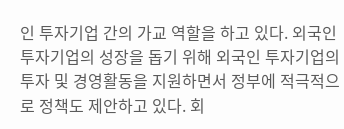인 투자기업 간의 가교 역할을 하고 있다. 외국인 투자기업의 성장을 돕기 위해 외국인 투자기업의 투자 및 경영활동을 지원하면서 정부에 적극적으로 정책도 제안하고 있다. 회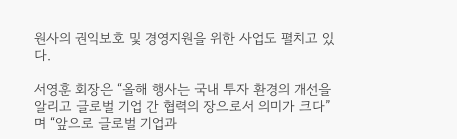원사의 권익보호 및 경영지원을 위한 사업도 펼치고 있다.

서영훈 회장은 “올해 행사는 국내 투자 환경의 개선을 알리고 글로벌 기업 간 협력의 장으로서 의미가 크다”며 “앞으로 글로벌 기업과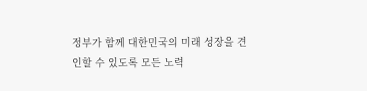정부가 함께 대한민국의 미래 성장을 견인할 수 있도록 모든 노력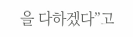을 다하겠다”고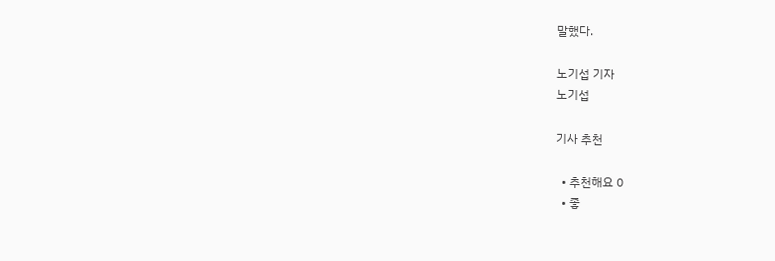말했다.

노기섭 기자
노기섭

기사 추천

  • 추천해요 0
  • 좋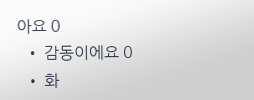아요 0
  • 감동이에요 0
  • 화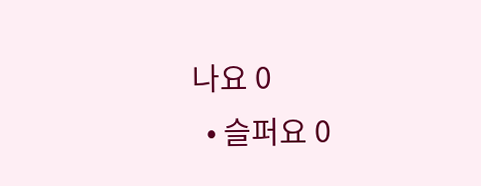나요 0
  • 슬퍼요 0